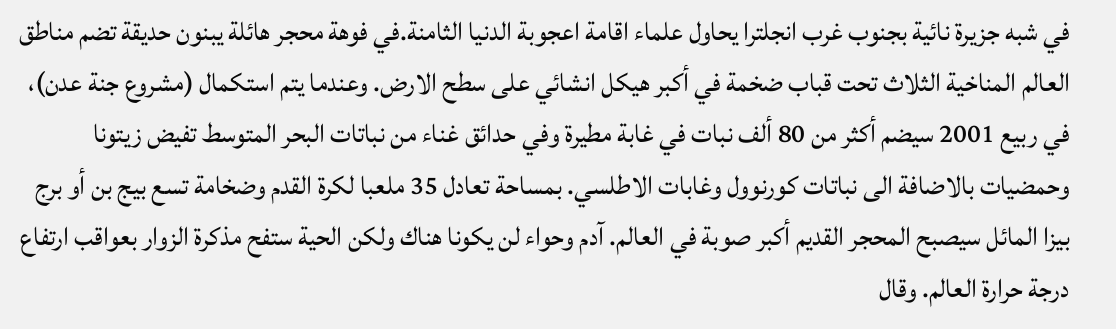في شبه جزيرة نائية بجنوب غرب انجلترا يحاول علماء اقامة اعجوبة الدنيا الثامنة.في فوهة محجر هائلة يبنون حديقة تضم مناطق العالم المناخية الثلاث تحت قباب ضخمة في أكبر هيكل انشائي على سطح الارض. وعندما يتم استكمال (مشروع جنة عدن)، في ربيع 2001 سيضم أكثر من 80 ألف نبات في غابة مطيرة وفي حدائق غناء من نباتات البحر المتوسط تفيض زيتونا وحمضيات بالاضافة الى نباتات كورنوول وغابات الاطلسي. بمساحة تعادل 35 ملعبا لكرة القدم وضخامة تسع بيج بن أو برج بيزا المائل سيصبح المحجر القديم أكبر صوبة في العالم. آدم وحواء لن يكونا هناك ولكن الحية ستفح مذكرة الزوار بعواقب ارتفاع درجة حرارة العالم. وقال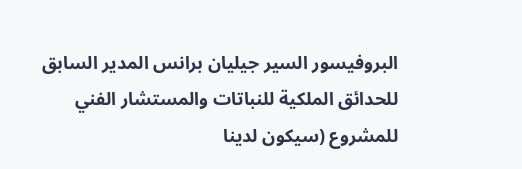البروفيسور السير جيليان برانس المدير السابق للحدائق الملكية للنباتات والمستشار الفني للمشروع (سيكون لدينا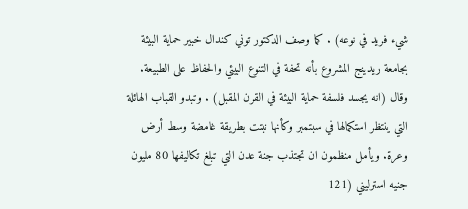شيء فريد في نوعه) . كما وصف الدكتور توني كندال خبير حماية البيئة بجامعة ريدينج المشروع بأنه تحفة في التنوع البيئي والحفاظ على الطبيعة. وقال (انه يجسد فلسفة حماية البيئة في القرن المقبل) . وتبدو القباب الهائلة التي ينتظر استكمالها في سبتمبر وكأنها نبتت بطريقة غامضة وسط أرض وعرة. ويأمل منظمون ان تجتذب جنة عدن التي تبلغ تكاليفها 80 مليون جنيه استرليني (121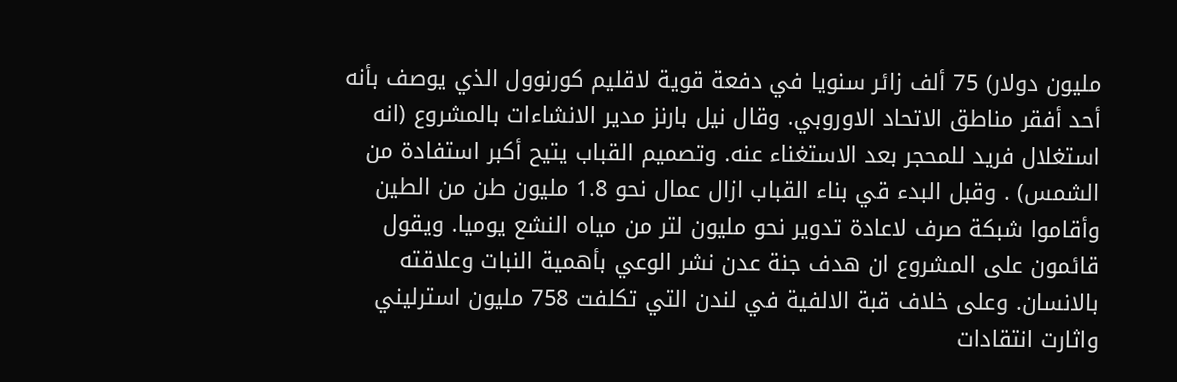مليون دولار) 75 ألف زائر سنويا في دفعة قوية لاقليم كورنوول الذي يوصف بأنه أحد أفقر مناطق الاتحاد الاوروبي. وقال نيل بارنز مدير الانشاءات بالمشروع (انه استغلال فريد للمحجر بعد الاستغناء عنه. وتصميم القباب يتيح أكبر استفادة من الشمس) . وقبل البدء قي بناء القباب ازال عمال نحو 1.8 مليون طن من الطين وأقاموا شبكة صرف لاعادة تدوير نحو مليون لتر من مياه النشع يوميا. ويقول قائمون على المشروع ان هدف جنة عدن نشر الوعي بأهمية النبات وعلاقته بالانسان. وعلى خلاف قبة الالفية في لندن التي تكلفت 758 مليون استرليني واثارت انتقادات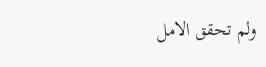ولم تحقق الامل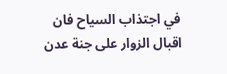في اجتذاب السياح فان اقبال الزوار على جنة عدن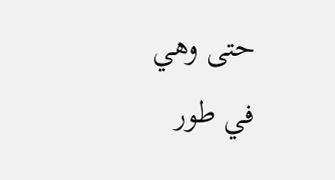حتى وهي في طور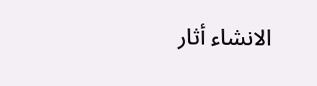الانشاء أثار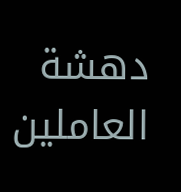دهشة العاملين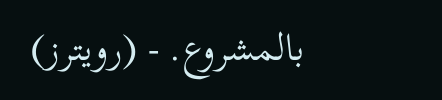بالمشروع. - (رويترز)